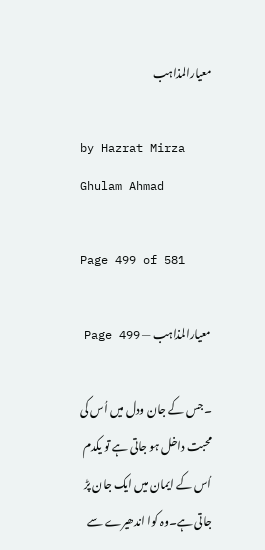معیارالمذاہب

by Hazrat Mirza Ghulam Ahmad

Page 499 of 581

معیارالمذاہب — Page 499

۔جس کے جان ودل میں اُس کی محبت داخل ہو جاتی ہے تو یکدم اُس کے ایمان میں ایک جان پڑ جاتی ہے۔وہ کوا اندھیرے سے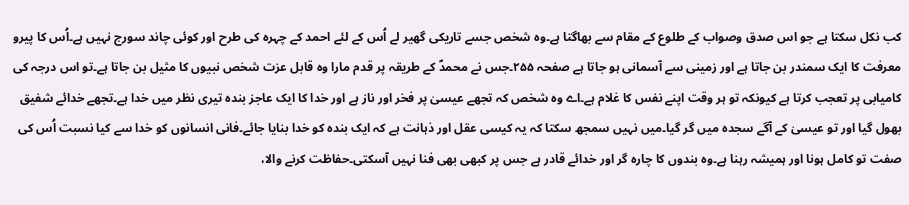کب نکل سکتا ہے جو اس صدق وصواب کے طلوع کے مقام سے بھاگتا ہے۔وہ شخص جسے تاریکی گھیر لے اُس کے لئے احمد کے چہرہ کی طرح اور کوئی چاند سورج نہیں ہے۔اُس کا پیرو معرفت کا ایک سمندر بن جاتا ہے اور زمینی سے آسمانی ہو جاتا ہے صفحہ ۲۵۵۔جس نے محمدؐ کے طریقہ پر قدم مارا وہ قابل عزت شخص نبیوں کا مثیل بن جاتا ہے۔تو اس درجہ کی کامیابی پر تعجب کرتا ہے کیونکہ تو ہر وقت اپنے نفس کا غلام ہے۔اے وہ شخص کہ تجھے عیسیٰ پر فخر اور ناز ہے اور خدا کا ایک عاجز بندہ تیری نظر میں خدا ہے۔تجھے خدائے شفیق بھول گیا اور تو عیسیٰ کے آگے سجدہ میں گر گیا۔میں نہیں سمجھ سکتا کہ یہ کیسی عقل اور ذہانت ہے کہ ایک بندہ کو خدا بنایا جائے۔فانی انسانوں کو خدا سے کیا نسبت اُس کی صفت تو کامل ہونا اور ہمیشہ رہنا ہے۔وہ بندوں کا چارہ گر اور خدائے قادر ہے جس پر کبھی بھی فنا نہیں آسکتی۔حفاظت کرنے والا،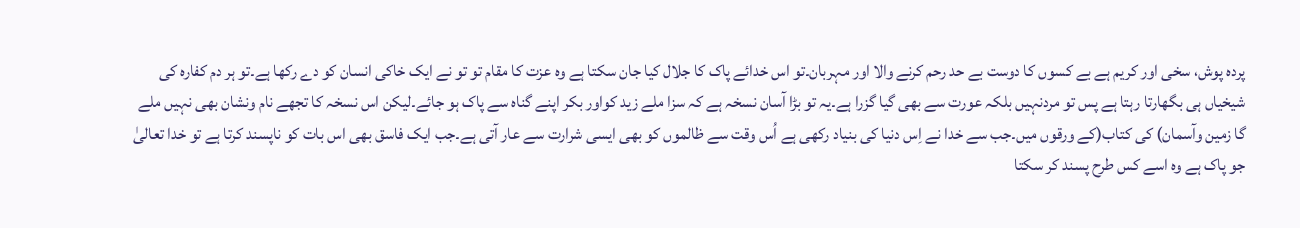پردہ پوش، سخی اور کریم ہے بے کسوں کا دوست بے حد رحم کرنے والا اور مہربان۔تو اس خدائے پاک کا جلال کیا جان سکتا ہے وہ عزت کا مقام تو تو نے ایک خاکی انسان کو دے رکھا ہے۔تو ہر دم کفارہ کی شیخیاں ہی بگھارتا رہتا ہے پس تو مردنہیں بلکہ عورت سے بھی گیا گزرا ہے۔یہ تو بڑا آسان نسخہ ہے کہ سزا ملے زید کواور بکر اپنے گناہ سے پاک ہو جائے۔لیکن اس نسخہ کا تجھے نام ونشان بھی نہیں ملے گا زمین وآسمان) کی کتاب(کے ورقوں میں۔جب سے خدا نے اِس دنیا کی بنیاد رکھی ہے اُس وقت سے ظالموں کو بھی ایسی شرارت سے عار آتی ہے۔جب ایک فاسق بھی اس بات کو ناپسند کرتا ہے تو خدا تعالیٰ جو پاک ہے وہ اسے کس طرح پسند کر سکتا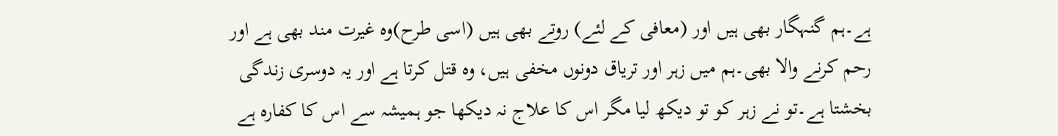ہے۔ہم گنہگار بھی ہیں اور (معافی کے لئے) روتے بھی ہیں (اسی طرح)وہ غیرت مند بھی ہے اور رحم کرنے والا بھی۔ہم میں زہر اور تریاق دونوں مخفی ہیں، وہ قتل کرتا ہے اور یہ دوسری زندگی بخشتا ہے۔تو نے زہر کو تو دیکھ لیا مگر اس کا علاج نہ دیکھا جو ہمیشہ سے اس کا کفارہ ہے